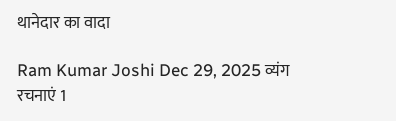थानेदार का वादा

Ram Kumar Joshi Dec 29, 2025 व्यंग रचनाएं 1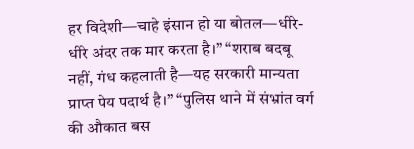हर विदेशी—चाहे इंसान हो या बोतल—धीरे-धीरे अंदर तक मार करता है।” “शराब बदबू नहीं, गंध कहलाती है—यह सरकारी मान्यता प्राप्त पेय पदार्थ है।” “पुलिस थाने में संभ्रांत वर्ग की औकात बस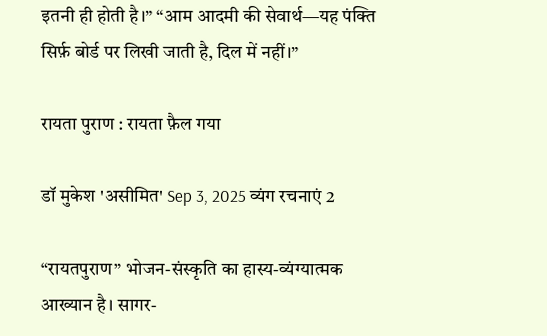इतनी ही होती है।” “आम आदमी की सेवार्थ—यह पंक्ति सिर्फ़ बोर्ड पर लिखी जाती है, दिल में नहीं।”

रायता पुराण : रायता फ़ैल गया

डॉ मुकेश 'असीमित' Sep 3, 2025 व्यंग रचनाएं 2

“रायतपुराण” भोजन-संस्कृति का हास्य-व्यंग्यात्मक आख्यान है। सागर-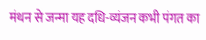मंथन से जन्मा यह दधि-व्यंजन कभी पंगत का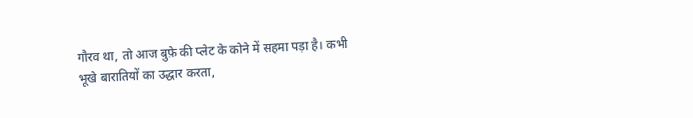गौरव था, तो आज बुफ़े की प्लेट के कोने में सहमा पड़ा है। कभी भूखे बारातियों का उद्धार करता,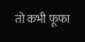तो कभी फूफा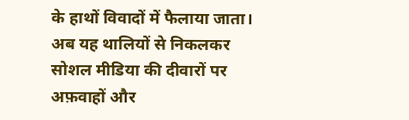के हाथों विवादों में फैलाया जाता। अब यह थालियों से निकलकर सोशल मीडिया की दीवारों पर अफ़वाहों और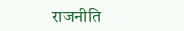राजनीति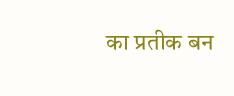का प्रतीक बन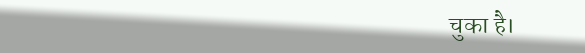चुका है।